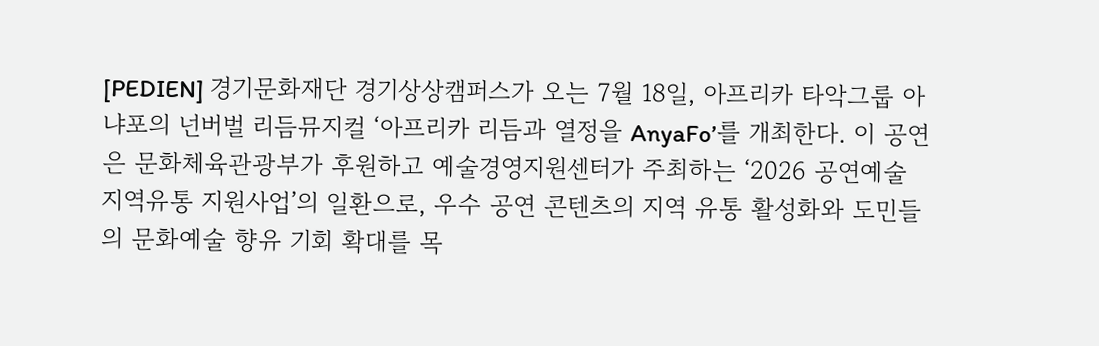[PEDIEN] 경기문화재단 경기상상캠퍼스가 오는 7월 18일, 아프리카 타악그룹 아냐포의 넌버벌 리듬뮤지컬 ‘아프리카 리듬과 열정을 AnyaFo’를 개최한다. 이 공연은 문화체육관광부가 후원하고 예술경영지원센터가 주최하는 ‘2026 공연예술 지역유통 지원사업’의 일환으로, 우수 공연 콘텐츠의 지역 유통 활성화와 도민들의 문화예술 향유 기회 확대를 목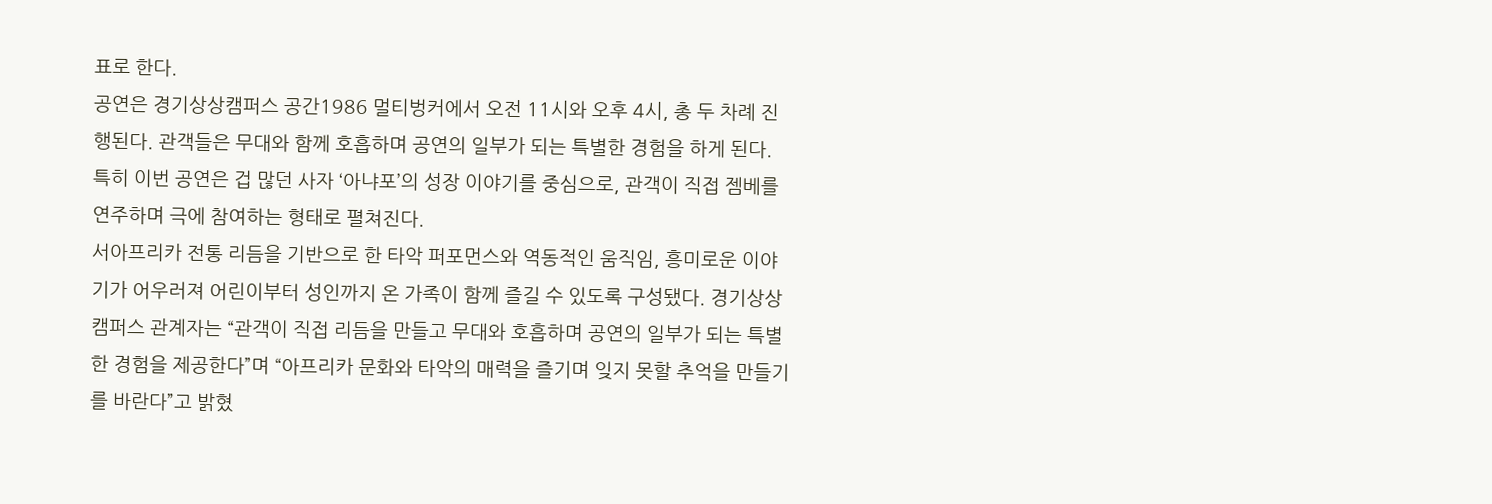표로 한다.
공연은 경기상상캠퍼스 공간1986 멀티벙커에서 오전 11시와 오후 4시, 총 두 차례 진행된다. 관객들은 무대와 함께 호흡하며 공연의 일부가 되는 특별한 경험을 하게 된다. 특히 이번 공연은 겁 많던 사자 ‘아냐포’의 성장 이야기를 중심으로, 관객이 직접 젬베를 연주하며 극에 참여하는 형태로 펼쳐진다.
서아프리카 전통 리듬을 기반으로 한 타악 퍼포먼스와 역동적인 움직임, 흥미로운 이야기가 어우러져 어린이부터 성인까지 온 가족이 함께 즐길 수 있도록 구성됐다. 경기상상캠퍼스 관계자는 “관객이 직접 리듬을 만들고 무대와 호흡하며 공연의 일부가 되는 특별한 경험을 제공한다”며 “아프리카 문화와 타악의 매력을 즐기며 잊지 못할 추억을 만들기를 바란다”고 밝혔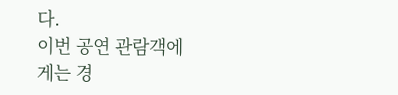다.
이번 공연 관람객에게는 경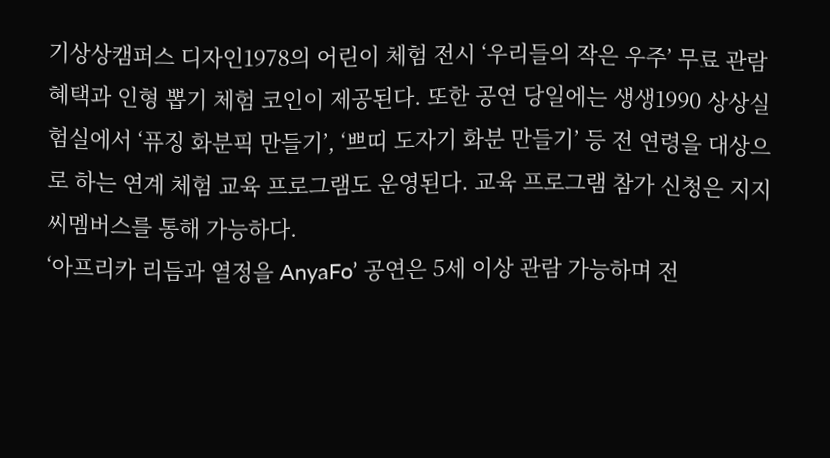기상상캠퍼스 디자인1978의 어린이 체험 전시 ‘우리들의 작은 우주’ 무료 관람 혜택과 인형 뽑기 체험 코인이 제공된다. 또한 공연 당일에는 생생1990 상상실험실에서 ‘퓨징 화분픽 만들기’, ‘쁘띠 도자기 화분 만들기’ 등 전 연령을 대상으로 하는 연계 체험 교육 프로그램도 운영된다. 교육 프로그램 참가 신청은 지지씨멤버스를 통해 가능하다.
‘아프리카 리듬과 열정을 AnyaFo’ 공연은 5세 이상 관람 가능하며 전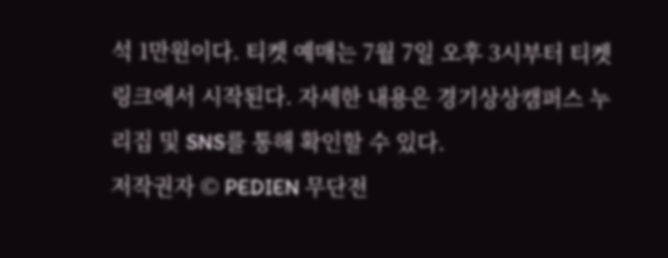석 1만원이다. 티켓 예매는 7월 7일 오후 3시부터 티켓링크에서 시작된다. 자세한 내용은 경기상상캠퍼스 누리집 및 SNS를 통해 확인할 수 있다.
저작권자 © PEDIEN 무단전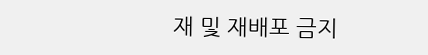재 및 재배포 금지